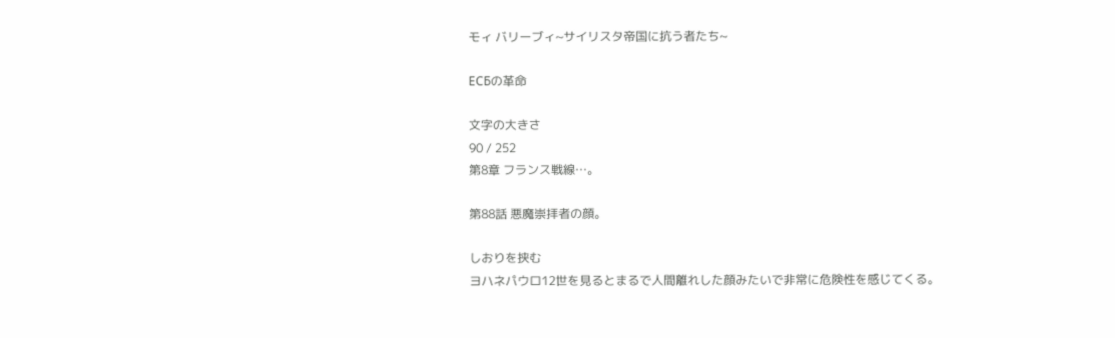モィ バリーブィ~サイリスタ帝国に抗う者たち~

ЕСБの革命

文字の大きさ
90 / 252
第8章 フランス戦線…。

第88話 悪魔崇拝者の顔。

しおりを挟む
ヨハネパウロ12世を見るとまるで人間離れした顔みたいで非常に危険性を感じてくる。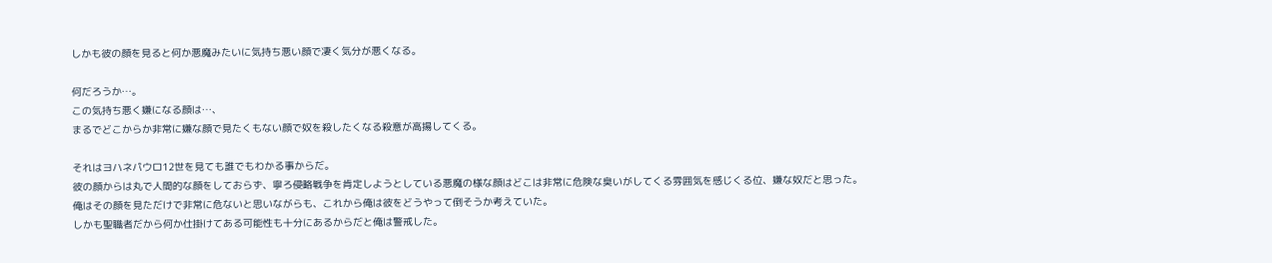しかも彼の顔を見ると何か悪魔みたいに気持ち悪い顔で凄く気分が悪くなる。

何だろうか…。
この気持ち悪く嫌になる顔は…、
まるでどこからか非常に嫌な顔で見たくもない顔で奴を殺したくなる殺意が高揚してくる。

それはヨハネパウロ12世を見ても誰でもわかる事からだ。
彼の顔からは丸で人間的な顔をしておらず、寧ろ侵略戦争を肯定しようとしている悪魔の様な顔はどこは非常に危険な臭いがしてくる雰囲気を感じくる位、嫌な奴だと思った。
俺はその顔を見ただけで非常に危ないと思いながらも、これから俺は彼をどうやって倒そうか考えていた。
しかも聖職者だから何か仕掛けてある可能性も十分にあるからだと俺は警戒した。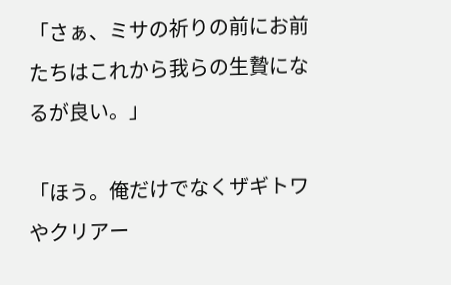「さぁ、ミサの祈りの前にお前たちはこれから我らの生贄になるが良い。」

「ほう。俺だけでなくザギトワやクリアー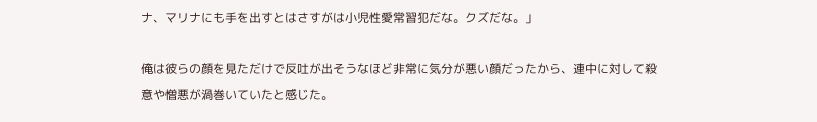ナ、マリナにも手を出すとはさすがは小児性愛常習犯だな。クズだな。」

俺は彼らの顔を見ただけで反吐が出そうなほど非常に気分が悪い顔だったから、連中に対して殺意や憎悪が渦巻いていたと感じた。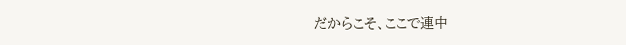だからこそ、ここで連中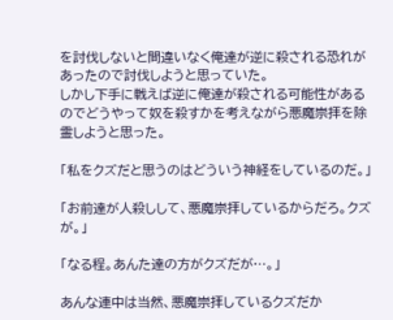を討伐しないと間違いなく俺達が逆に殺される恐れがあったので討伐しようと思っていた。
しかし下手に戦えば逆に俺達が殺される可能性があるのでどうやって奴を殺すかを考えながら悪魔崇拝を除霊しようと思った。

「私をクズだと思うのはどういう神経をしているのだ。」

「お前達が人殺しして、悪魔崇拝しているからだろ。クズが。」

「なる程。あんた達の方がクズだが…。」

あんな連中は当然、悪魔崇拝しているクズだか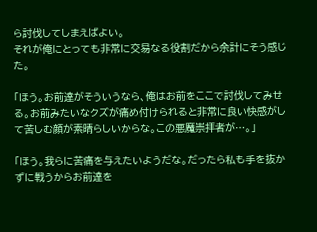ら討伐してしまえばよい。
それが俺にとっても非常に交易なる役割だから余計にそう感じた。

「ほう。お前達がそういうなら、俺はお前をここで討伐してみせる。お前みたいなクズが痛め付けられると非常に良い快感がして苦しむ顔が素晴らしいからな。この悪魔崇拝者が…。」

「ほう。我らに苦痛を与えたいようだな。だったら私も手を抜かずに戦うからお前達を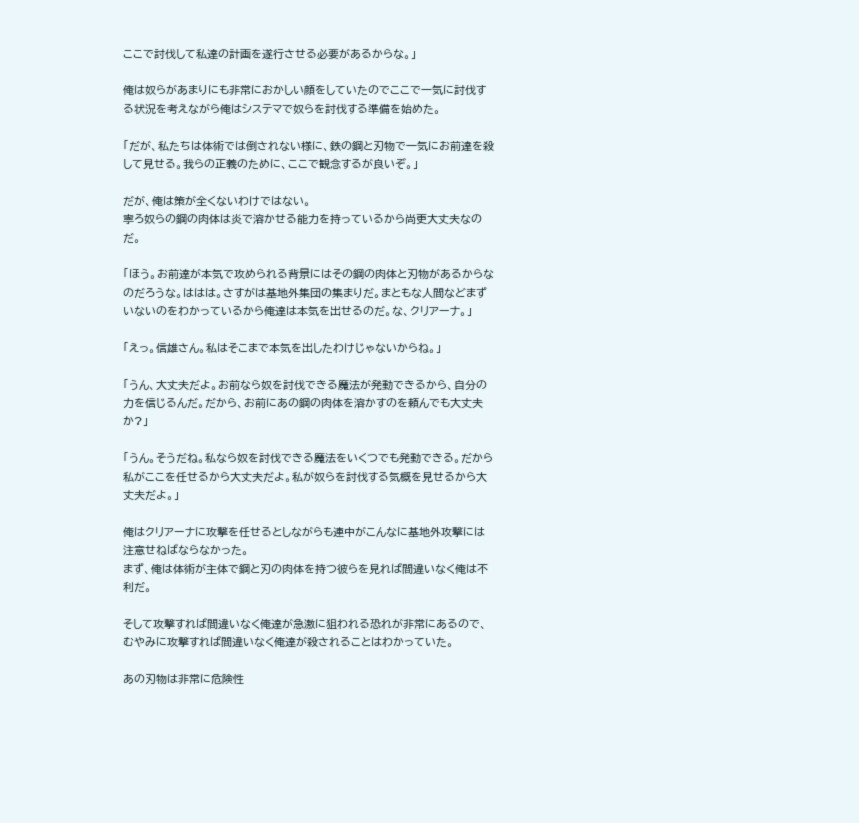ここで討伐して私達の計画を遂行させる必要があるからな。」

俺は奴らがあまりにも非常におかしい顔をしていたのでここで一気に討伐する状況を考えながら俺はシステマで奴らを討伐する準備を始めた。

「だが、私たちは体術では倒されない様に、鉄の鋼と刃物で一気にお前達を殺して見せる。我らの正義のために、ここで観念するが良いぞ。」

だが、俺は策が全くないわけではない。
寧ろ奴らの鋼の肉体は炎で溶かせる能力を持っているから尚更大丈夫なのだ。

「ほう。お前達が本気で攻められる背景にはその鋼の肉体と刃物があるからなのだろうな。ははは。さすがは基地外集団の集まりだ。まともな人間などまずいないのをわかっているから俺達は本気を出せるのだ。な、クリアーナ。」

「えっ。信雄さん。私はそこまで本気を出したわけじゃないからね。」

「うん、大丈夫だよ。お前なら奴を討伐できる魔法が発動できるから、自分の力を信じるんだ。だから、お前にあの鋼の肉体を溶かすのを頼んでも大丈夫か?」

「うん。そうだね。私なら奴を討伐できる魔法をいくつでも発動できる。だから私がここを任せるから大丈夫だよ。私が奴らを討伐する気概を見せるから大丈夫だよ。」

俺はクリアーナに攻撃を任せるとしながらも連中がこんなに基地外攻撃には注意せねばならなかった。
まず、俺は体術が主体で鋼と刃の肉体を持つ彼らを見れば間違いなく俺は不利だ。

そして攻撃すれば間違いなく俺達が急激に狙われる恐れが非常にあるので、むやみに攻撃すれば間違いなく俺達が殺されることはわかっていた。

あの刃物は非常に危険性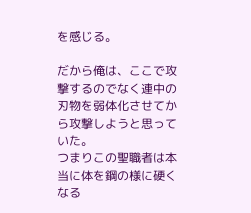を感じる。

だから俺は、ここで攻撃するのでなく連中の刃物を弱体化させてから攻撃しようと思っていた。
つまりこの聖職者は本当に体を鋼の様に硬くなる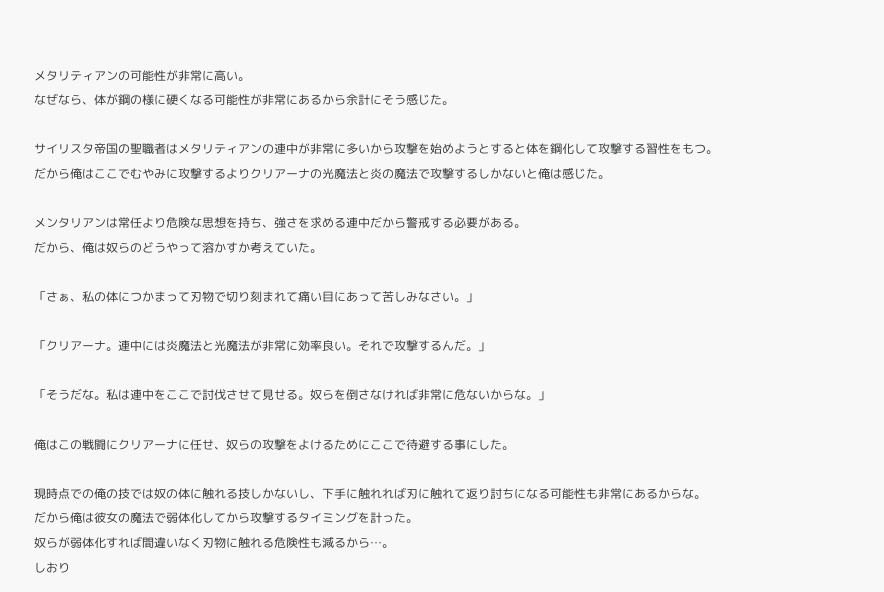メタリティアンの可能性が非常に高い。
なぜなら、体が鋼の様に硬くなる可能性が非常にあるから余計にそう感じた。

サイリスタ帝国の聖職者はメタリティアンの連中が非常に多いから攻撃を始めようとすると体を鋼化して攻撃する習性をもつ。
だから俺はここでむやみに攻撃するよりクリアーナの光魔法と炎の魔法で攻撃するしかないと俺は感じた。

メンタリアンは常任より危険な思想を持ち、強さを求める連中だから警戒する必要がある。
だから、俺は奴らのどうやって溶かすか考えていた。

「さぁ、私の体につかまって刃物で切り刻まれて痛い目にあって苦しみなさい。」

「クリアーナ。連中には炎魔法と光魔法が非常に効率良い。それで攻撃するんだ。」

「そうだな。私は連中をここで討伐させて見せる。奴らを倒さなければ非常に危ないからな。」

俺はこの戦闘にクリアーナに任せ、奴らの攻撃をよけるためにここで待避する事にした。

現時点での俺の技では奴の体に触れる技しかないし、下手に触れれば刃に触れて返り討ちになる可能性も非常にあるからな。
だから俺は彼女の魔法で弱体化してから攻撃するタイミングを計った。
奴らが弱体化すれば間違いなく刃物に触れる危険性も減るから…。
しおり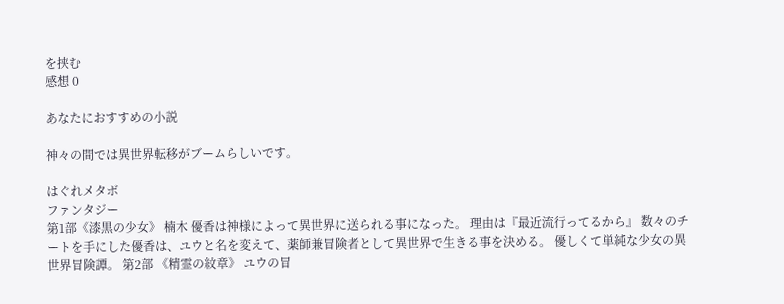を挟む
感想 0

あなたにおすすめの小説

神々の間では異世界転移がブームらしいです。

はぐれメタボ
ファンタジー
第1部《漆黒の少女》 楠木 優香は神様によって異世界に送られる事になった。 理由は『最近流行ってるから』 数々のチートを手にした優香は、ユウと名を変えて、薬師兼冒険者として異世界で生きる事を決める。 優しくて単純な少女の異世界冒険譚。 第2部 《精霊の紋章》 ユウの冒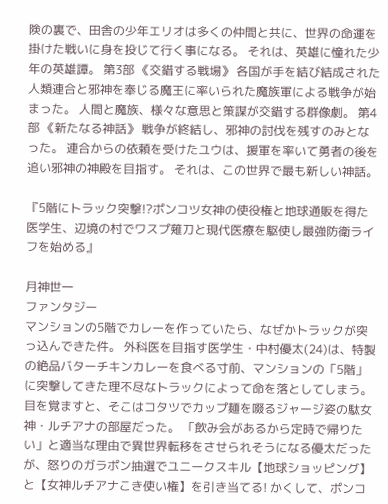険の裏で、田舎の少年エリオは多くの仲間と共に、世界の命運を掛けた戦いに身を投じて行く事になる。 それは、英雄に憧れた少年の英雄譚。 第3部 《交錯する戦場》 各国が手を結び結成された人類連合と邪神を奉じる魔王に率いられた魔族軍による戦争が始まった。 人間と魔族、様々な意思と策謀が交錯する群像劇。 第4部 《新たなる神話》 戦争が終結し、邪神の討伐を残すのみとなった。 連合からの依頼を受けたユウは、援軍を率いて勇者の後を追い邪神の神殿を目指す。 それは、この世界で最も新しい神話。

『5階にトラック突撃!?ポンコツ女神の使役権と地球通販を得た医学生、辺境の村でワスプ薙刀と現代医療を駆使し最強防衛ライフを始める』

月神世一
ファンタジー
マンションの5階でカレーを作っていたら、なぜかトラックが突っ込んできた件。 外科医を目指す医学生・中村優太(24)は、特製の絶品バターチキンカレーを食べる寸前、マンションの「5階」に突撃してきた理不尽なトラックによって命を落としてしまう。 目を覚ますと、そこはコタツでカップ麺を啜るジャージ姿の駄女神・ルチアナの部屋だった。 「飲み会があるから定時で帰りたい」と適当な理由で異世界転移をさせられそうになる優太だったが、怒りのガラポン抽選でユニークスキル【地球ショッピング】と【女神ルチアナこき使い権】を引き当てる! かくして、ポンコ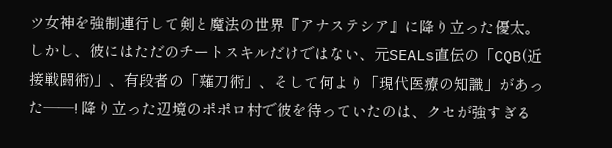ツ女神を強制連行して剣と魔法の世界『アナステシア』に降り立った優太。 しかし、彼にはただのチートスキルだけではない、元SEALs直伝の「CQB(近接戦闘術)」、有段者の「薙刀術」、そして何より「現代医療の知識」があった――! 降り立った辺境のポポロ村で彼を待っていたのは、クセが強すぎる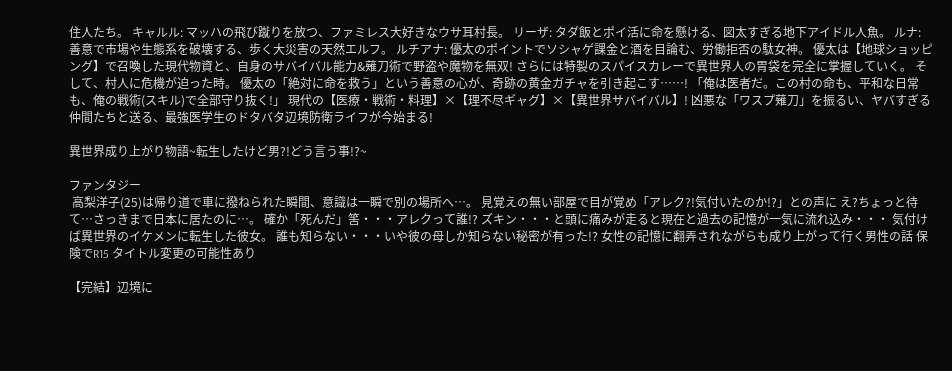住人たち。 キャルル: マッハの飛び蹴りを放つ、ファミレス大好きなウサ耳村長。 リーザ: タダ飯とポイ活に命を懸ける、図太すぎる地下アイドル人魚。 ルナ: 善意で市場や生態系を破壊する、歩く大災害の天然エルフ。 ルチアナ: 優太のポイントでソシャゲ課金と酒を目論む、労働拒否の駄女神。 優太は【地球ショッピング】で召喚した現代物資と、自身のサバイバル能力&薙刀術で野盗や魔物を無双! さらには特製のスパイスカレーで異世界人の胃袋を完全に掌握していく。 そして、村人に危機が迫った時。 優太の「絶対に命を救う」という善意の心が、奇跡の黄金ガチャを引き起こす……! 「俺は医者だ。この村の命も、平和な日常も、俺の戦術(スキル)で全部守り抜く!」 現代の【医療・戦術・料理】×【理不尽ギャグ】×【異世界サバイバル】! 凶悪な「ワスプ薙刀」を振るい、ヤバすぎる仲間たちと送る、最強医学生のドタバタ辺境防衛ライフが今始まる!

異世界成り上がり物語~転生したけど男?!どう言う事!?~

ファンタジー
 高梨洋子(25)は帰り道で車に撥ねられた瞬間、意識は一瞬で別の場所へ…。 見覚えの無い部屋で目が覚め「アレク?!気付いたのか!?」との声に え?ちょっと待て…さっきまで日本に居たのに…。 確か「死んだ」筈・・・アレクって誰!? ズキン・・・と頭に痛みが走ると現在と過去の記憶が一気に流れ込み・・・ 気付けば異世界のイケメンに転生した彼女。 誰も知らない・・・いや彼の母しか知らない秘密が有った!? 女性の記憶に翻弄されながらも成り上がって行く男性の話 保険でR15 タイトル変更の可能性あり

【完結】辺境に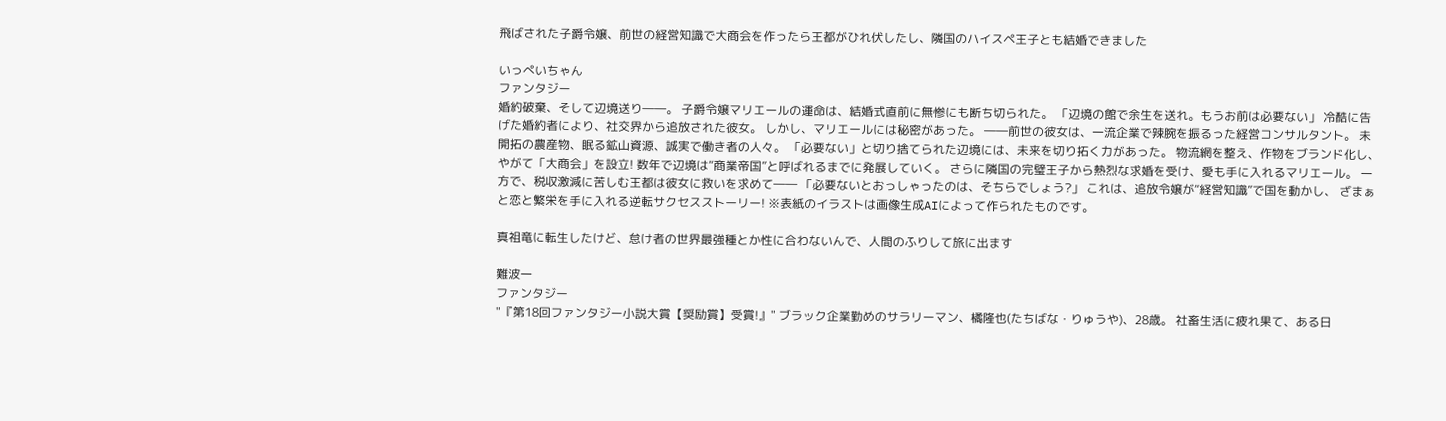飛ばされた子爵令嬢、前世の経営知識で大商会を作ったら王都がひれ伏したし、隣国のハイスペ王子とも結婚できました

いっぺいちゃん
ファンタジー
婚約破棄、そして辺境送り――。 子爵令嬢マリエールの運命は、結婚式直前に無惨にも断ち切られた。 「辺境の館で余生を送れ。もうお前は必要ない」 冷酷に告げた婚約者により、社交界から追放された彼女。 しかし、マリエールには秘密があった。 ――前世の彼女は、一流企業で辣腕を振るった経営コンサルタント。 未開拓の農産物、眠る鉱山資源、誠実で働き者の人々。 「必要ない」と切り捨てられた辺境には、未来を切り拓く力があった。 物流網を整え、作物をブランド化し、やがて「大商会」を設立! 数年で辺境は“商業帝国”と呼ばれるまでに発展していく。 さらに隣国の完璧王子から熱烈な求婚を受け、愛も手に入れるマリエール。 一方で、税収激減に苦しむ王都は彼女に救いを求めて―― 「必要ないとおっしゃったのは、そちらでしょう?」 これは、追放令嬢が“経営知識”で国を動かし、 ざまぁと恋と繁栄を手に入れる逆転サクセスストーリー! ※表紙のイラストは画像生成AIによって作られたものです。

真祖竜に転生したけど、怠け者の世界最強種とか性に合わないんで、人間のふりして旅に出ます

難波一
ファンタジー
"『第18回ファンタジー小説大賞【奨励賞】受賞!』" ブラック企業勤めのサラリーマン、橘隆也(たちばな・りゅうや)、28歳。 社畜生活に疲れ果て、ある日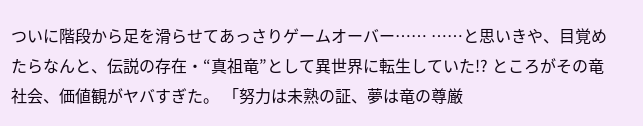ついに階段から足を滑らせてあっさりゲームオーバー…… ……と思いきや、目覚めたらなんと、伝説の存在・“真祖竜”として異世界に転生していた!? ところがその竜社会、価値観がヤバすぎた。 「努力は未熟の証、夢は竜の尊厳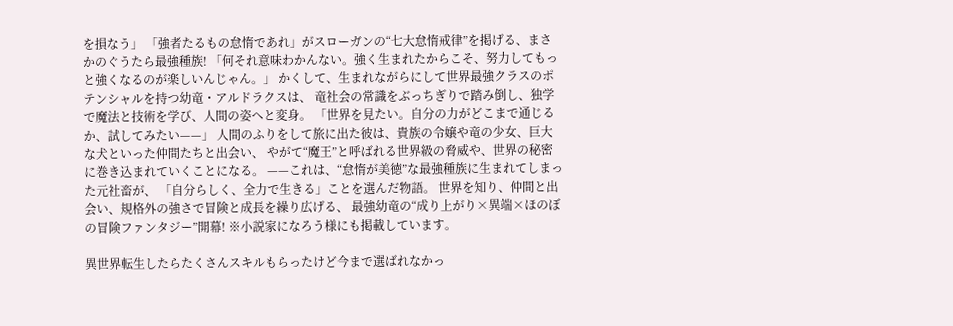を損なう」 「強者たるもの怠惰であれ」がスローガンの“七大怠惰戒律”を掲げる、まさかのぐうたら最強種族! 「何それ意味わかんない。強く生まれたからこそ、努力してもっと強くなるのが楽しいんじゃん。」 かくして、生まれながらにして世界最強クラスのポテンシャルを持つ幼竜・アルドラクスは、 竜社会の常識をぶっちぎりで踏み倒し、独学で魔法と技術を学び、人間の姿へと変身。 「世界を見たい。自分の力がどこまで通じるか、試してみたい——」 人間のふりをして旅に出た彼は、貴族の令嬢や竜の少女、巨大な犬といった仲間たちと出会い、 やがて“魔王”と呼ばれる世界級の脅威や、世界の秘密に巻き込まれていくことになる。 ——これは、“怠惰が美徳”な最強種族に生まれてしまった元社畜が、 「自分らしく、全力で生きる」ことを選んだ物語。 世界を知り、仲間と出会い、規格外の強さで冒険と成長を繰り広げる、 最強幼竜の“成り上がり×異端×ほのぼの冒険ファンタジー”開幕! ※小説家になろう様にも掲載しています。

異世界転生したらたくさんスキルもらったけど今まで選ばれなかっ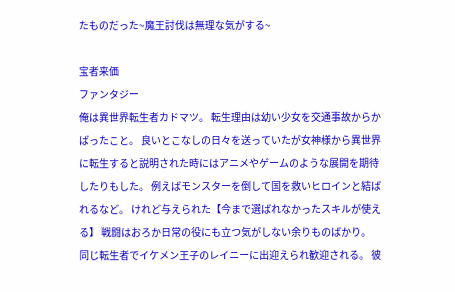たものだった~魔王討伐は無理な気がする~

宝者来価
ファンタジー
俺は異世界転生者カドマツ。 転生理由は幼い少女を交通事故からかばったこと。 良いとこなしの日々を送っていたが女神様から異世界に転生すると説明された時にはアニメやゲームのような展開を期待したりもした。 例えばモンスターを倒して国を救いヒロインと結ばれるなど。 けれど与えられた【今まで選ばれなかったスキルが使える】 戦闘はおろか日常の役にも立つ気がしない余りものばかり。 同じ転生者でイケメン王子のレイニーに出迎えられ歓迎される。 彼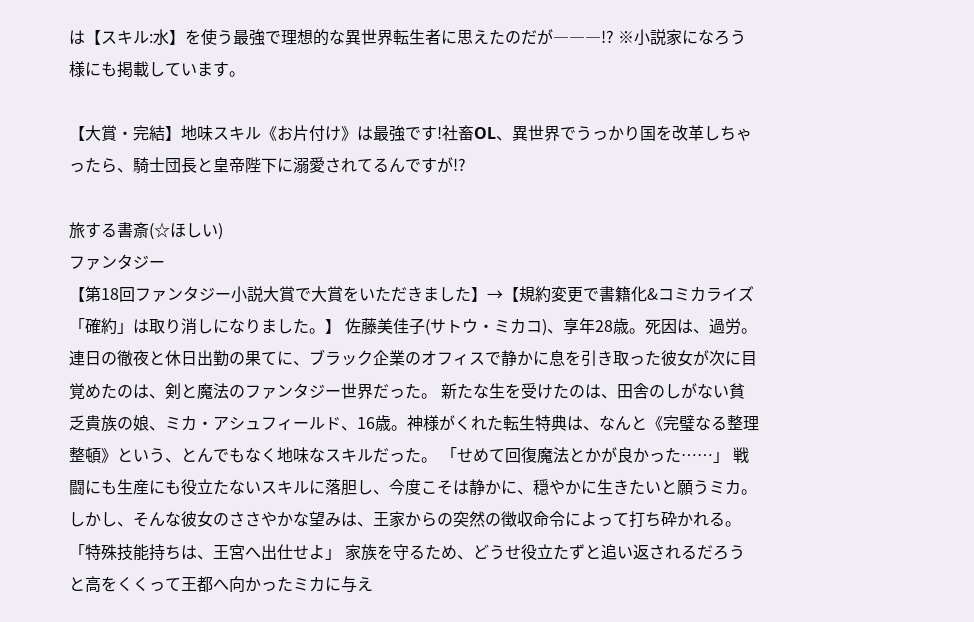は【スキル:水】を使う最強で理想的な異世界転生者に思えたのだが―――!? ※小説家になろう様にも掲載しています。

【大賞・完結】地味スキル《お片付け》は最強です!社畜OL、異世界でうっかり国を改革しちゃったら、騎士団長と皇帝陛下に溺愛されてるんですが!?

旅する書斎(☆ほしい)
ファンタジー
【第18回ファンタジー小説大賞で大賞をいただきました】→【規約変更で書籍化&コミカライズ「確約」は取り消しになりました。】 佐藤美佳子(サトウ・ミカコ)、享年28歳。死因は、過労。連日の徹夜と休日出勤の果てに、ブラック企業のオフィスで静かに息を引き取った彼女が次に目覚めたのは、剣と魔法のファンタジー世界だった。 新たな生を受けたのは、田舎のしがない貧乏貴族の娘、ミカ・アシュフィールド、16歳。神様がくれた転生特典は、なんと《完璧なる整理整頓》という、とんでもなく地味なスキルだった。 「せめて回復魔法とかが良かった……」 戦闘にも生産にも役立たないスキルに落胆し、今度こそは静かに、穏やかに生きたいと願うミカ。しかし、そんな彼女のささやかな望みは、王家からの突然の徴収命令によって打ち砕かれる。 「特殊技能持ちは、王宮へ出仕せよ」 家族を守るため、どうせ役立たずと追い返されるだろうと高をくくって王都へ向かったミカに与え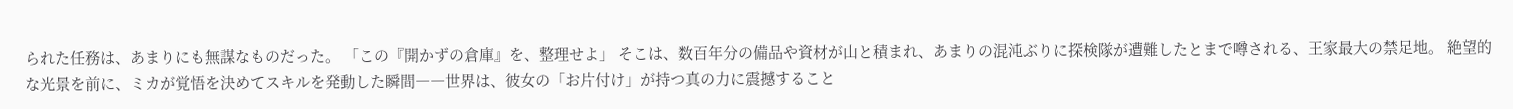られた任務は、あまりにも無謀なものだった。 「この『開かずの倉庫』を、整理せよ」 そこは、数百年分の備品や資材が山と積まれ、あまりの混沌ぶりに探検隊が遭難したとまで噂される、王家最大の禁足地。 絶望的な光景を前に、ミカが覚悟を決めてスキルを発動した瞬間――世界は、彼女の「お片付け」が持つ真の力に震撼すること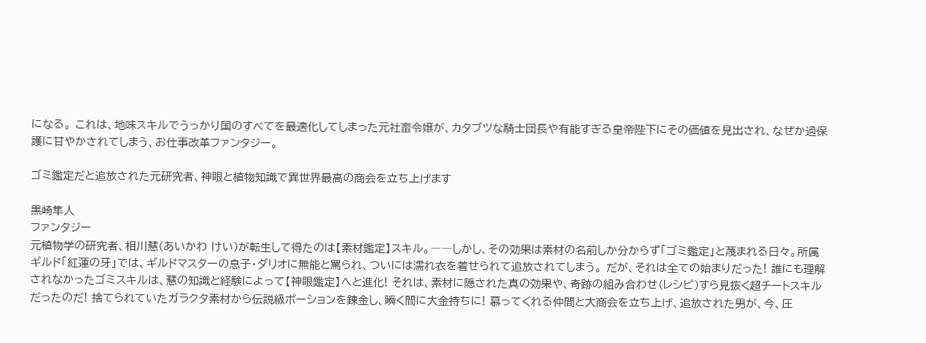になる。 これは、地味スキルでうっかり国のすべてを最適化してしまった元社畜令嬢が、カタブツな騎士団長や有能すぎる皇帝陛下にその価値を見出され、なぜか過保護に甘やかされてしまう、お仕事改革ファンタジー。

ゴミ鑑定だと追放された元研究者、神眼と植物知識で異世界最高の商会を立ち上げます

黒崎隼人
ファンタジー
元植物学の研究者、相川慧(あいかわ けい)が転生して得たのは【素材鑑定】スキル。――しかし、その効果は素材の名前しか分からず「ゴミ鑑定」と蔑まれる日々。所属ギルド「紅蓮の牙」では、ギルドマスターの息子・ダリオに無能と罵られ、ついには濡れ衣を着せられて追放されてしまう。 だが、それは全ての始まりだった! 誰にも理解されなかったゴミスキルは、慧の知識と経験によって【神眼鑑定】へと進化! それは、素材に隠された真の効果や、奇跡の組み合わせ(レシピ)すら見抜く超チートスキルだったのだ! 捨てられていたガラクタ素材から伝説級ポーションを錬金し、瞬く間に大金持ちに! 慕ってくれる仲間と大商会を立ち上げ、追放された男が、今、圧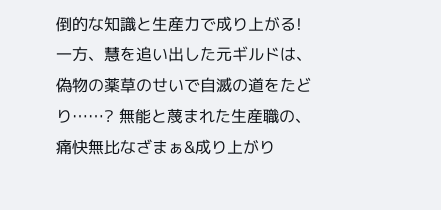倒的な知識と生産力で成り上がる! 一方、慧を追い出した元ギルドは、偽物の薬草のせいで自滅の道をたどり……? 無能と蔑まれた生産職の、痛快無比なざまぁ&成り上がり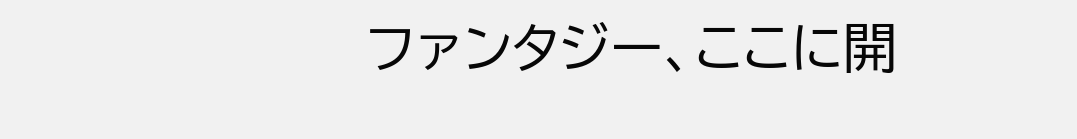ファンタジー、ここに開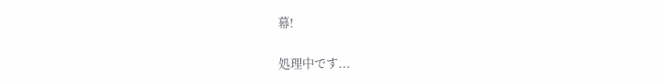幕!

処理中です...